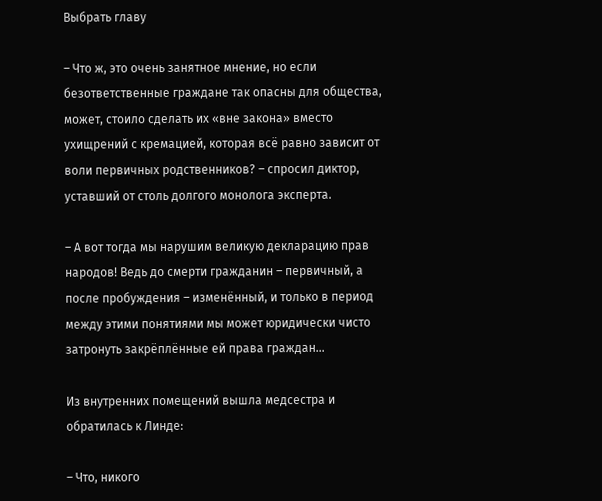Выбрать главу

– Что ж, это очень занятное мнение, но если безответственные граждане так опасны для общества, может, стоило сделать их «вне закона» вместо ухищрений с кремацией, которая всё равно зависит от воли первичных родственников? – спросил диктор, уставший от столь долгого монолога эксперта.

– А вот тогда мы нарушим великую декларацию прав народов! Ведь до смерти гражданин – первичный, а после пробуждения – изменённый, и только в период между этими понятиями мы может юридически чисто затронуть закрёплённые ей права граждан…

Из внутренних помещений вышла медсестра и обратилась к Линде:

– Что, никого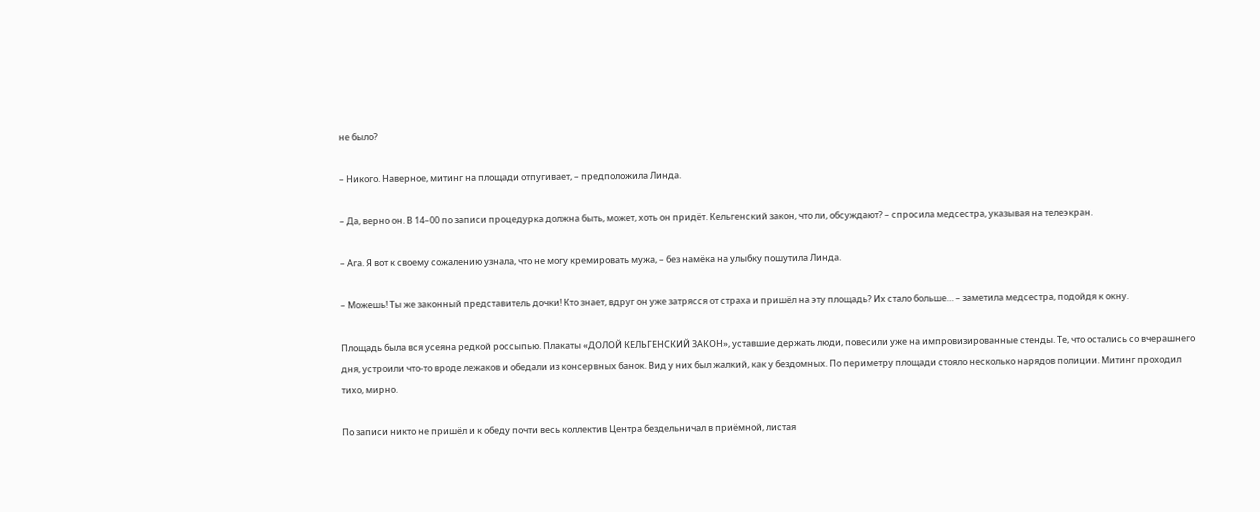не было?

– Никого. Наверное, митинг на площади отпугивает, – предположила Линда.

– Да, верно он. В 14–00 по записи процедурка должна быть, может, хоть он придёт. Кельгенский закон, что ли, обсуждают? – спросила медсестра, указывая на телеэкран.

– Ага. Я вот к своему сожалению узнала, что не могу кремировать мужа, – без намёка на улыбку пошутила Линда.

– Можешь! Ты же законный представитель дочки! Кто знает, вдруг он уже затрясся от страха и пришёл на эту площадь? Их стало больше… – заметила медсестра, подойдя к окну.

Площадь была вся усеяна редкой россыпью. Плакаты «ДОЛОЙ КЕЛЬГЕНСКИЙ ЗАКОН», уставшие держать люди, повесили уже на импровизированные стенды. Те, что остались со вчерашнего дня, устроили что-то вроде лежаков и обедали из консервных банок. Вид у них был жалкий, как у бездомных. По периметру площади стояло несколько нарядов полиции. Митинг проходил тихо, мирно.

По записи никто не пришёл и к обеду почти весь коллектив Центра бездельничал в приёмной, листая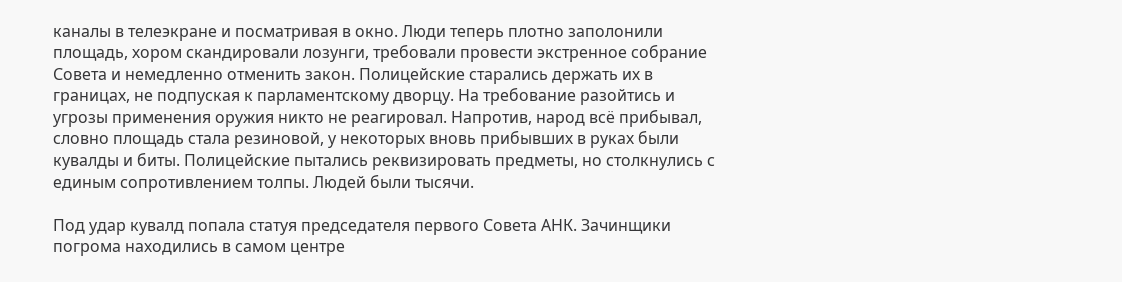каналы в телеэкране и посматривая в окно. Люди теперь плотно заполонили площадь, хором скандировали лозунги, требовали провести экстренное собрание Совета и немедленно отменить закон. Полицейские старались держать их в границах, не подпуская к парламентскому дворцу. На требование разойтись и угрозы применения оружия никто не реагировал. Напротив, народ всё прибывал, словно площадь стала резиновой, у некоторых вновь прибывших в руках были кувалды и биты. Полицейские пытались реквизировать предметы, но столкнулись с единым сопротивлением толпы. Людей были тысячи.

Под удар кувалд попала статуя председателя первого Совета АНК. Зачинщики погрома находились в самом центре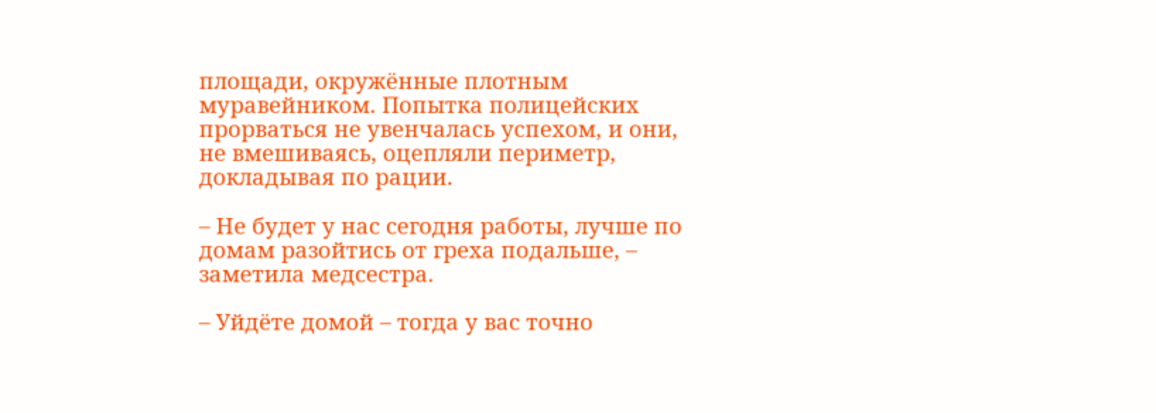площади, окружённые плотным муравейником. Попытка полицейских прорваться не увенчалась успехом, и они, не вмешиваясь, оцепляли периметр, докладывая по рации.

– Не будет у нас сегодня работы, лучше по домам разойтись от греха подальше, – заметила медсестра.

– Уйдёте домой – тогда у вас точно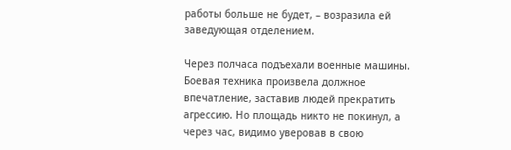работы больше не будет, – возразила ей заведующая отделением.

Через полчаса подъехали военные машины. Боевая техника произвела должное впечатление, заставив людей прекратить агрессию. Но площадь никто не покинул, а через час, видимо уверовав в свою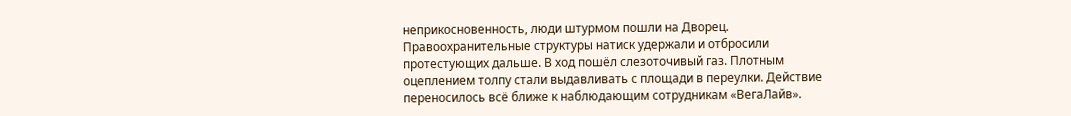неприкосновенность, люди штурмом пошли на Дворец. Правоохранительные структуры натиск удержали и отбросили протестующих дальше. В ход пошёл слезоточивый газ. Плотным оцеплением толпу стали выдавливать с площади в переулки. Действие переносилось всё ближе к наблюдающим сотрудникам «ВегаЛайв».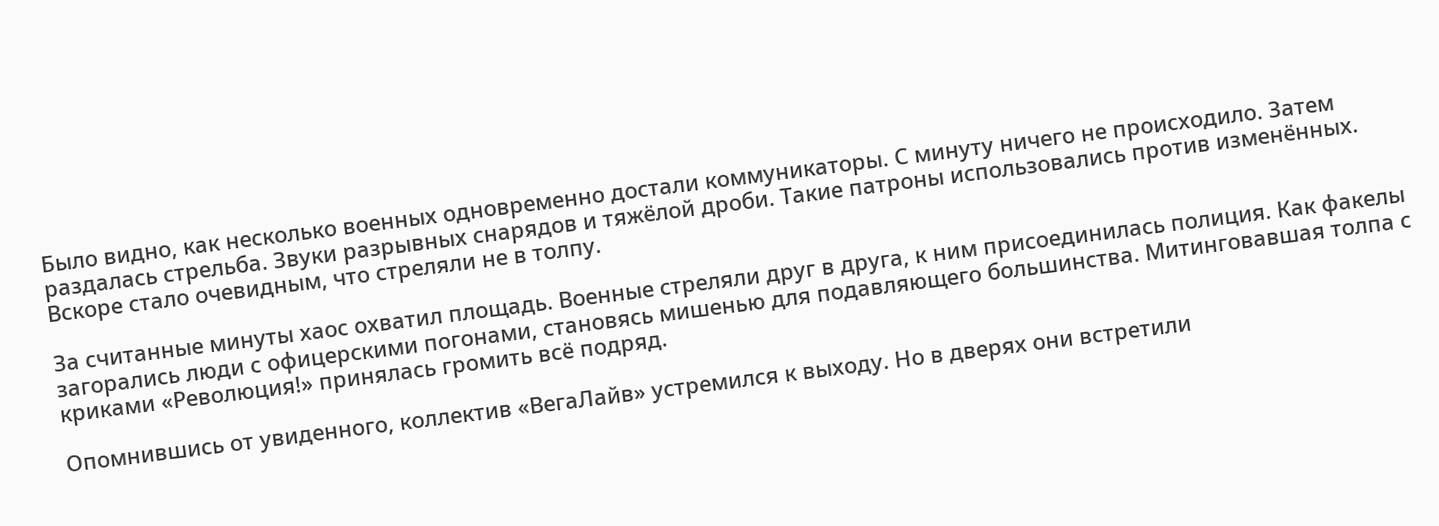Было видно, как несколько военных одновременно достали коммуникаторы. С минуту ничего не происходило. Затем раздалась стрельба. Звуки разрывных снарядов и тяжёлой дроби. Такие патроны использовались против изменённых. Вскоре стало очевидным, что стреляли не в толпу.

За считанные минуты хаос охватил площадь. Военные стреляли друг в друга, к ним присоединилась полиция. Как факелы загорались люди с офицерскими погонами, становясь мишенью для подавляющего большинства. Митинговавшая толпа с криками «Революция!» принялась громить всё подряд.

Опомнившись от увиденного, коллектив «ВегаЛайв» устремился к выходу. Но в дверях они встретили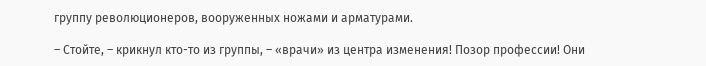группу революционеров, вооруженных ножами и арматурами.

– Стойте, – крикнул кто-то из группы, – «врачи» из центра изменения! Позор профессии! Они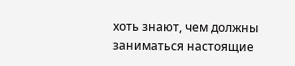хоть знают, чем должны заниматься настоящие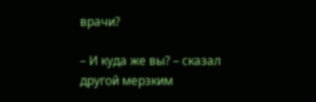врачи?

– И куда же вы? – сказал другой мерзким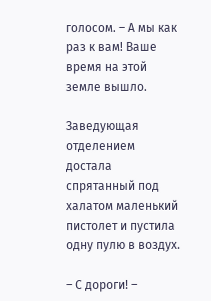голосом. – А мы как раз к вам! Ваше время на этой земле вышло.

Заведующая отделением достала спрятанный под халатом маленький пистолет и пустила одну пулю в воздух.

– С дороги! –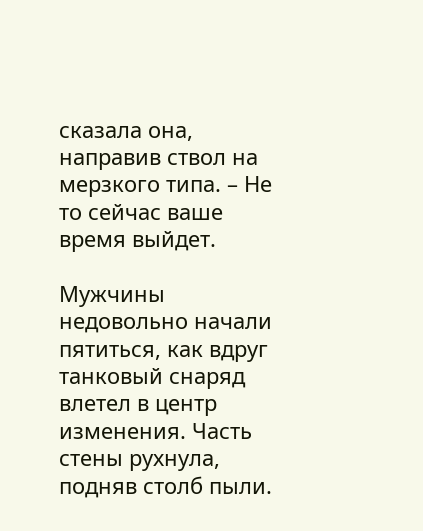сказала она, направив ствол на мерзкого типа. – Не то сейчас ваше время выйдет.

Мужчины недовольно начали пятиться, как вдруг танковый снаряд влетел в центр изменения. Часть стены рухнула, подняв столб пыли.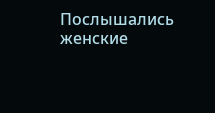Послышались женские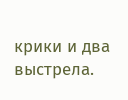крики и два выстрела.